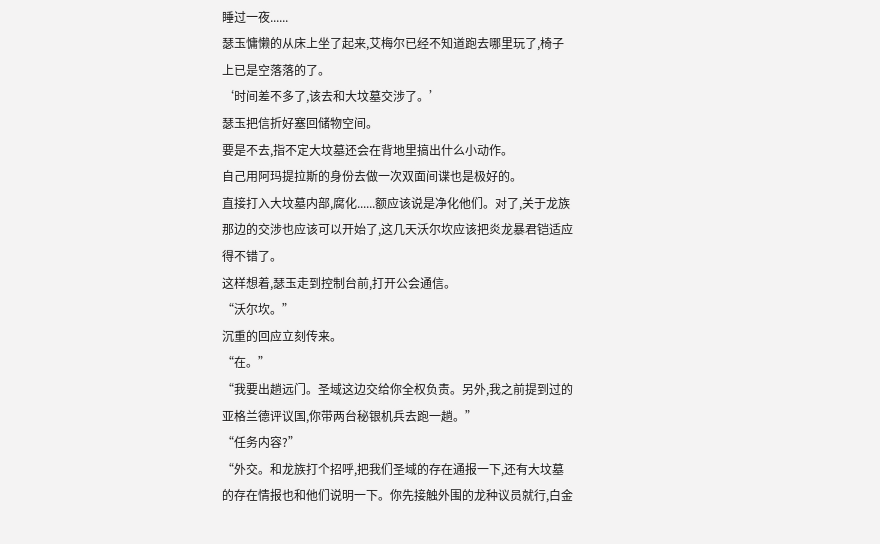睡过一夜......
瑟玉慵懒的从床上坐了起来,艾梅尔已经不知道跑去哪里玩了,椅子上已是空落落的了。
‘时间差不多了,该去和大坟墓交涉了。’
瑟玉把信折好塞回储物空间。
要是不去,指不定大坟墓还会在背地里搞出什么小动作。
自己用阿玛提拉斯的身份去做一次双面间谍也是极好的。
直接打入大坟墓内部,腐化......额应该说是净化他们。对了,关于龙族那边的交涉也应该可以开始了,这几天沃尔坎应该把炎龙暴君铠适应得不错了。
这样想着,瑟玉走到控制台前,打开公会通信。
“沃尔坎。”
沉重的回应立刻传来。
“在。”
“我要出趟远门。圣域这边交给你全权负责。另外,我之前提到过的亚格兰德评议国,你带两台秘银机兵去跑一趟。”
“任务内容?”
“外交。和龙族打个招呼,把我们圣域的存在通报一下,还有大坟墓的存在情报也和他们说明一下。你先接触外围的龙种议员就行,白金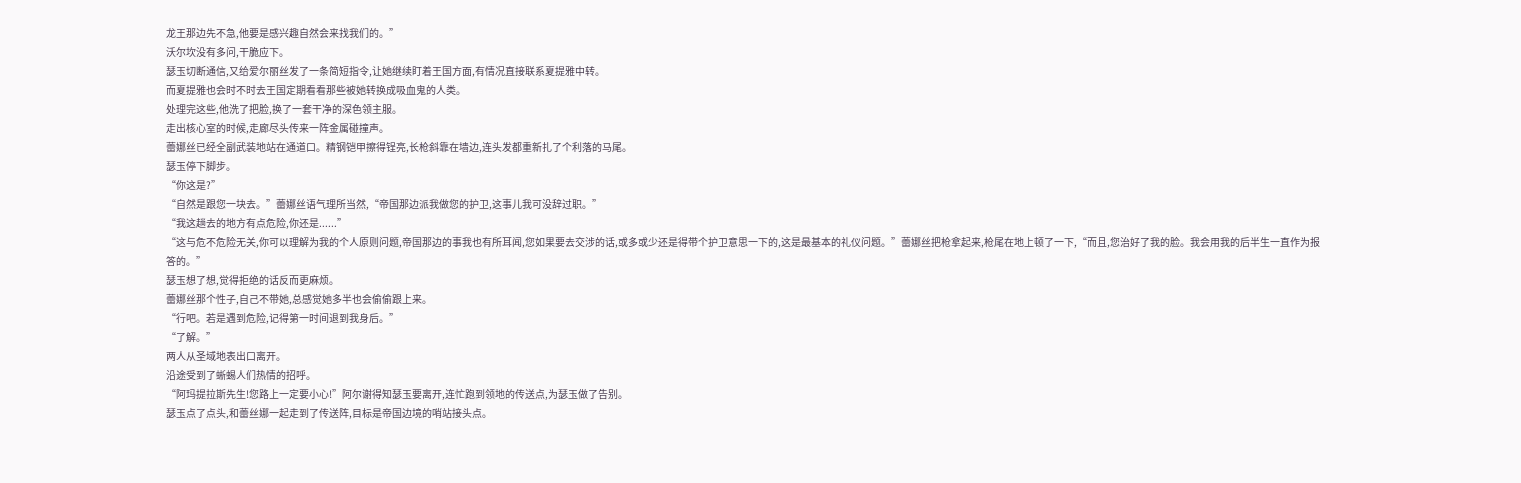龙王那边先不急,他要是感兴趣自然会来找我们的。”
沃尔坎没有多问,干脆应下。
瑟玉切断通信,又给爱尔丽丝发了一条简短指令,让她继续盯着王国方面,有情况直接联系夏提雅中转。
而夏提雅也会时不时去王国定期看看那些被她转换成吸血鬼的人类。
处理完这些,他洗了把脸,换了一套干净的深色领主服。
走出核心室的时候,走廊尽头传来一阵金属碰撞声。
蕾娜丝已经全副武装地站在通道口。精钢铠甲擦得锃亮,长枪斜靠在墙边,连头发都重新扎了个利落的马尾。
瑟玉停下脚步。
“你这是?”
“自然是跟您一块去。”蕾娜丝语气理所当然,“帝国那边派我做您的护卫,这事儿我可没辞过职。”
“我这趟去的地方有点危险,你还是......”
“这与危不危险无关,你可以理解为我的个人原则问题,帝国那边的事我也有所耳闻,您如果要去交涉的话,或多或少还是得带个护卫意思一下的,这是最基本的礼仪问题。”蕾娜丝把枪拿起来,枪尾在地上顿了一下,“而且,您治好了我的脸。我会用我的后半生一直作为报答的。”
瑟玉想了想,觉得拒绝的话反而更麻烦。
蕾娜丝那个性子,自己不带她,总感觉她多半也会偷偷跟上来。
“行吧。若是遇到危险,记得第一时间退到我身后。”
“了解。”
两人从圣域地表出口离开。
沿途受到了蜥蜴人们热情的招呼。
“阿玛提拉斯先生!您路上一定要小心!”阿尔谢得知瑟玉要离开,连忙跑到领地的传送点,为瑟玉做了告别。
瑟玉点了点头,和蕾丝娜一起走到了传送阵,目标是帝国边境的哨站接头点。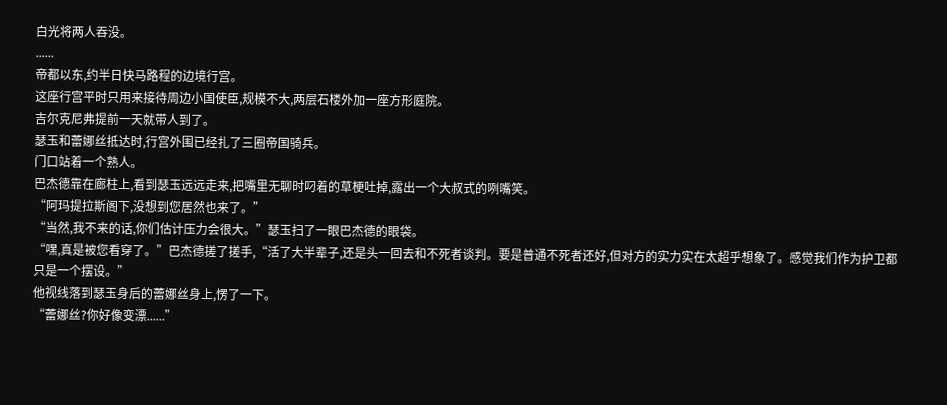白光将两人吞没。
......
帝都以东,约半日快马路程的边境行宫。
这座行宫平时只用来接待周边小国使臣,规模不大,两层石楼外加一座方形庭院。
吉尔克尼弗提前一天就带人到了。
瑟玉和蕾娜丝抵达时,行宫外围已经扎了三圈帝国骑兵。
门口站着一个熟人。
巴杰德靠在廊柱上,看到瑟玉远远走来,把嘴里无聊时叼着的草梗吐掉,露出一个大叔式的咧嘴笑。
“阿玛提拉斯阁下,没想到您居然也来了。”
“当然,我不来的话,你们估计压力会很大。”瑟玉扫了一眼巴杰德的眼袋。
“嘿,真是被您看穿了。”巴杰德搓了搓手,“活了大半辈子,还是头一回去和不死者谈判。要是普通不死者还好,但对方的实力实在太超乎想象了。感觉我们作为护卫都只是一个摆设。”
他视线落到瑟玉身后的蕾娜丝身上,愣了一下。
“蕾娜丝?你好像变漂......”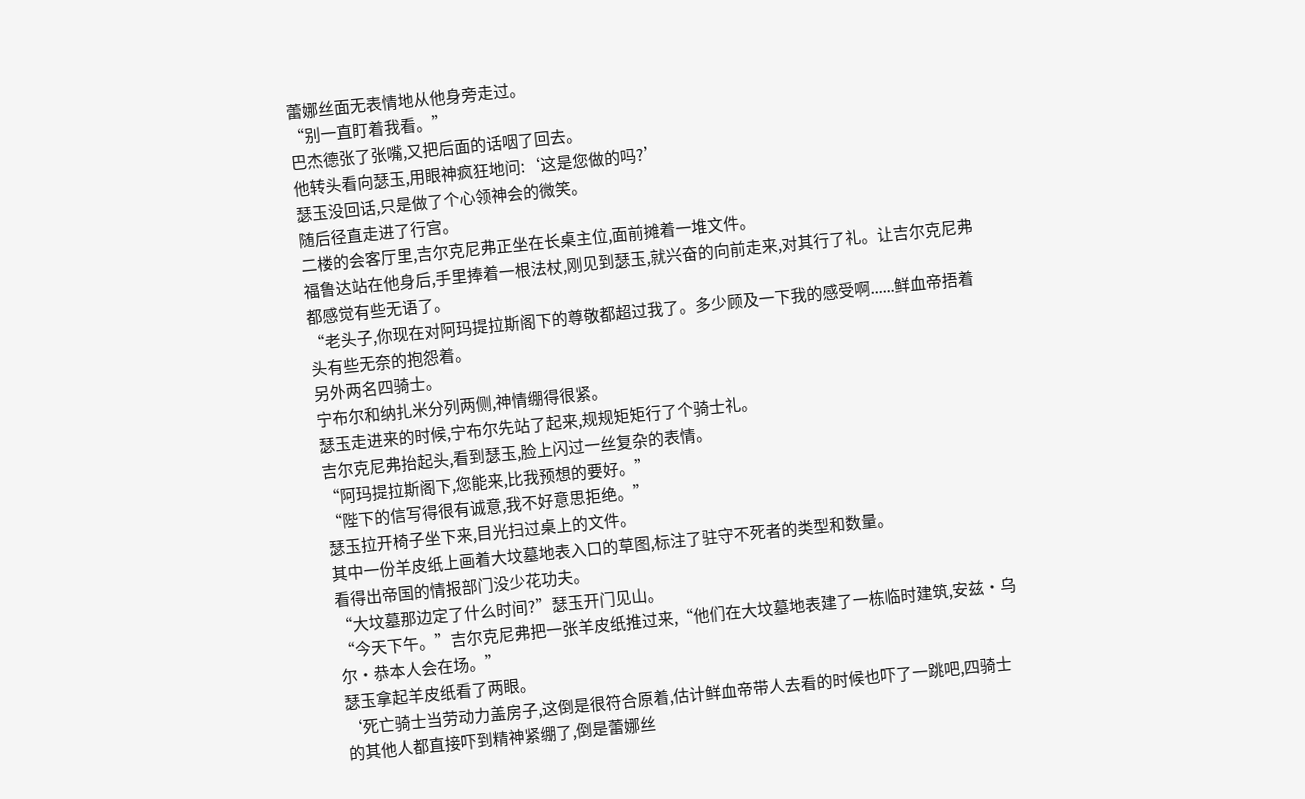蕾娜丝面无表情地从他身旁走过。
“别一直盯着我看。”
巴杰德张了张嘴,又把后面的话咽了回去。
他转头看向瑟玉,用眼神疯狂地问:‘这是您做的吗?’
瑟玉没回话,只是做了个心领神会的微笑。
随后径直走进了行宫。
二楼的会客厅里,吉尔克尼弗正坐在长桌主位,面前摊着一堆文件。
福鲁达站在他身后,手里捧着一根法杖,刚见到瑟玉,就兴奋的向前走来,对其行了礼。让吉尔克尼弗都感觉有些无语了。
“老头子,你现在对阿玛提拉斯阁下的尊敬都超过我了。多少顾及一下我的感受啊......鲜血帝捂着头有些无奈的抱怨着。
另外两名四骑士。
宁布尔和纳扎米分列两侧,神情绷得很紧。
瑟玉走进来的时候,宁布尔先站了起来,规规矩矩行了个骑士礼。
吉尔克尼弗抬起头,看到瑟玉,脸上闪过一丝复杂的表情。
“阿玛提拉斯阁下,您能来,比我预想的要好。”
“陛下的信写得很有诚意,我不好意思拒绝。”
瑟玉拉开椅子坐下来,目光扫过桌上的文件。
其中一份羊皮纸上画着大坟墓地表入口的草图,标注了驻守不死者的类型和数量。
看得出帝国的情报部门没少花功夫。
“大坟墓那边定了什么时间?”瑟玉开门见山。
“今天下午。”吉尔克尼弗把一张羊皮纸推过来,“他们在大坟墓地表建了一栋临时建筑,安兹·乌尔·恭本人会在场。”
瑟玉拿起羊皮纸看了两眼。
‘死亡骑士当劳动力盖房子,这倒是很符合原着,估计鲜血帝带人去看的时候也吓了一跳吧,四骑士的其他人都直接吓到精神紧绷了,倒是蕾娜丝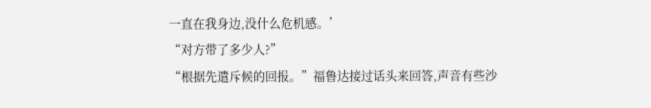一直在我身边,没什么危机感。’
“对方带了多少人?”
“根据先遣斥候的回报。”福鲁达接过话头来回答,声音有些沙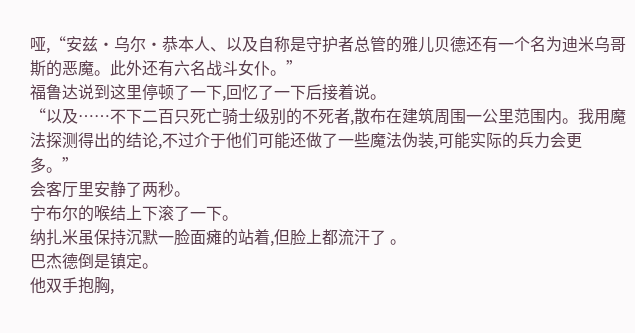哑,“安兹·乌尔·恭本人、以及自称是守护者总管的雅儿贝德还有一个名为迪米乌哥斯的恶魔。此外还有六名战斗女仆。”
福鲁达说到这里停顿了一下,回忆了一下后接着说。
“以及……不下二百只死亡骑士级别的不死者,散布在建筑周围一公里范围内。我用魔法探测得出的结论,不过介于他们可能还做了一些魔法伪装,可能实际的兵力会更多。”
会客厅里安静了两秒。
宁布尔的喉结上下滚了一下。
纳扎米虽保持沉默一脸面瘫的站着,但脸上都流汗了 。
巴杰德倒是镇定。
他双手抱胸,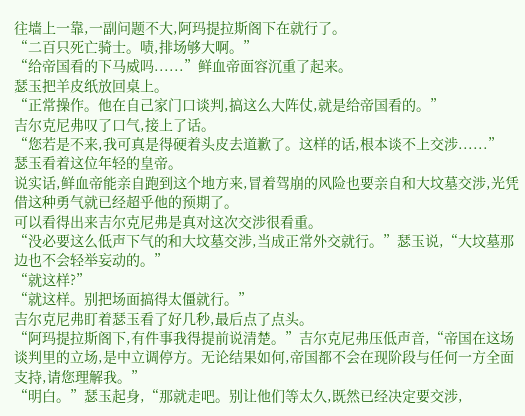往墙上一靠,一副问题不大,阿玛提拉斯阁下在就行了。
“二百只死亡骑士。啧,排场够大啊。”
“给帝国看的下马威吗......”鲜血帝面容沉重了起来。
瑟玉把羊皮纸放回桌上。
“正常操作。他在自己家门口谈判,搞这么大阵仗,就是给帝国看的。”
吉尔克尼弗叹了口气,接上了话。
“您若是不来,我可真是得硬着头皮去道歉了。这样的话,根本谈不上交涉......”
瑟玉看着这位年轻的皇帝。
说实话,鲜血帝能亲自跑到这个地方来,冒着驾崩的风险也要亲自和大坟墓交涉,光凭借这种勇气就已经超乎他的预期了。
可以看得出来吉尔克尼弗是真对这次交涉很看重。
“没必要这么低声下气的和大坟墓交涉,当成正常外交就行。”瑟玉说,“大坟墓那边也不会轻举妄动的。”
“就这样?”
“就这样。别把场面搞得太僵就行。”
吉尔克尼弗盯着瑟玉看了好几秒,最后点了点头。
“阿玛提拉斯阁下,有件事我得提前说清楚。”吉尔克尼弗压低声音,“帝国在这场谈判里的立场,是中立调停方。无论结果如何,帝国都不会在现阶段与任何一方全面支持,请您理解我。”
“明白。”瑟玉起身,“那就走吧。别让他们等太久,既然已经决定要交涉,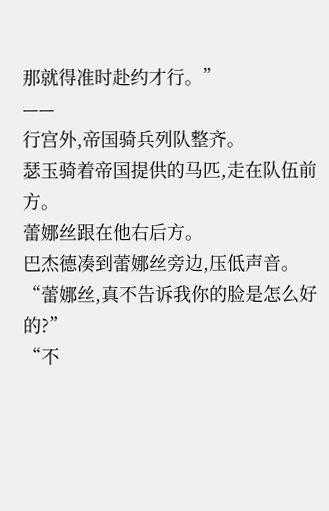那就得准时赴约才行。”
——
行宫外,帝国骑兵列队整齐。
瑟玉骑着帝国提供的马匹,走在队伍前方。
蕾娜丝跟在他右后方。
巴杰德凑到蕾娜丝旁边,压低声音。
“蕾娜丝,真不告诉我你的脸是怎么好的?”
“不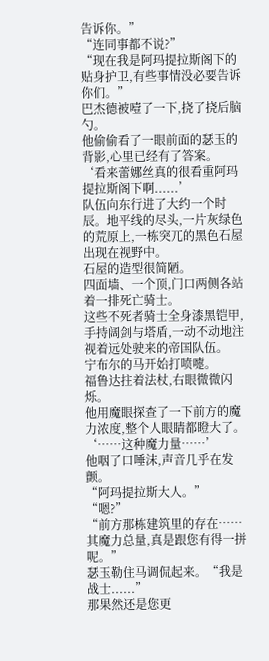告诉你。”
“连同事都不说?”
“现在我是阿玛提拉斯阁下的贴身护卫,有些事情没必要告诉你们。”
巴杰德被噎了一下,挠了挠后脑勺。
他偷偷看了一眼前面的瑟玉的背影,心里已经有了答案。
‘看来蕾娜丝真的很看重阿玛提拉斯阁下啊......’
队伍向东行进了大约一个时辰。地平线的尽头,一片灰绿色的荒原上,一栋突兀的黑色石屋出现在视野中。
石屋的造型很简陋。
四面墙、一个顶,门口两侧各站着一排死亡骑士。
这些不死者骑士全身漆黑铠甲,手持阔剑与塔盾,一动不动地注视着远处驶来的帝国队伍。
宁布尔的马开始打喷嚏。
福鲁达拄着法杖,右眼微微闪烁。
他用魔眼探查了一下前方的魔力浓度,整个人眼睛都瞪大了。
‘……这种魔力量……’
他咽了口唾沫,声音几乎在发颤。
“阿玛提拉斯大人。”
“嗯?”
“前方那栋建筑里的存在……其魔力总量,真是跟您有得一拼呢。”
瑟玉勒住马调侃起来。“我是战士......”
那果然还是您更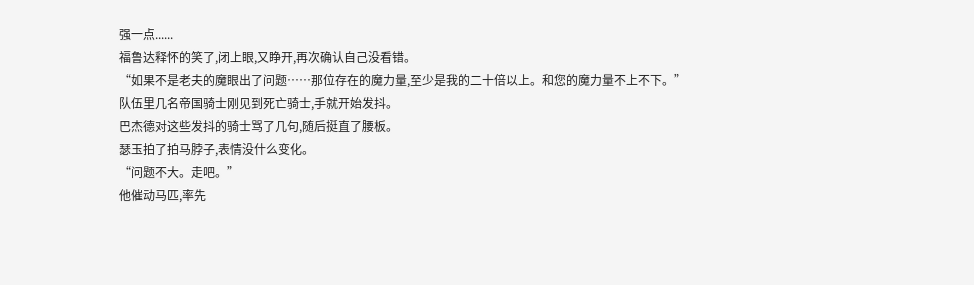强一点......
福鲁达释怀的笑了,闭上眼,又睁开,再次确认自己没看错。
“如果不是老夫的魔眼出了问题……那位存在的魔力量,至少是我的二十倍以上。和您的魔力量不上不下。”
队伍里几名帝国骑士刚见到死亡骑士,手就开始发抖。
巴杰德对这些发抖的骑士骂了几句,随后挺直了腰板。
瑟玉拍了拍马脖子,表情没什么变化。
“问题不大。走吧。”
他催动马匹,率先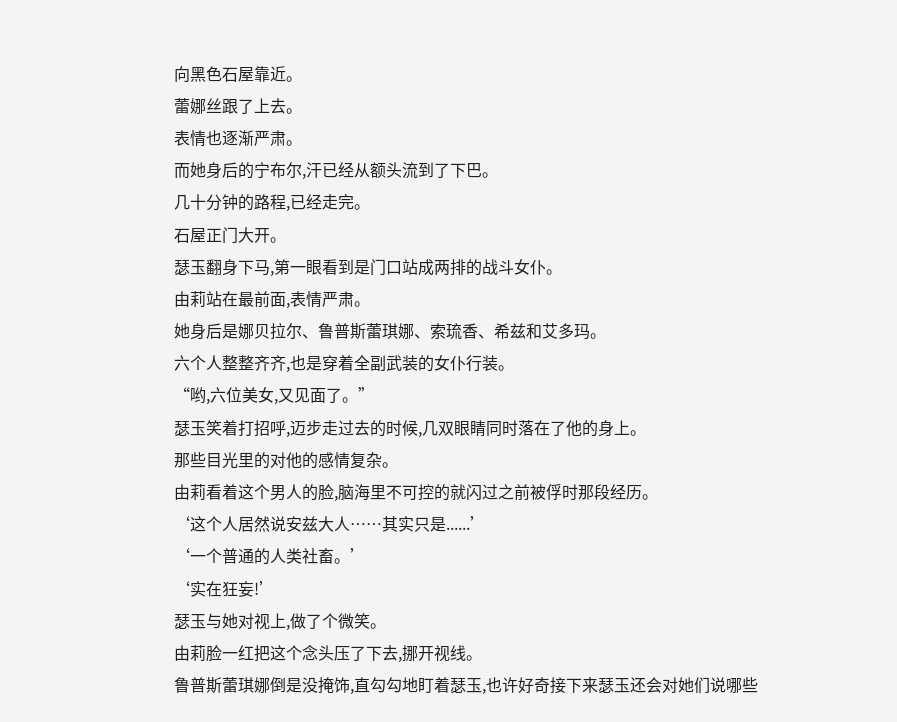向黑色石屋靠近。
蕾娜丝跟了上去。
表情也逐渐严肃。
而她身后的宁布尔,汗已经从额头流到了下巴。
几十分钟的路程,已经走完。
石屋正门大开。
瑟玉翻身下马,第一眼看到是门口站成两排的战斗女仆。
由莉站在最前面,表情严肃。
她身后是娜贝拉尔、鲁普斯蕾琪娜、索琉香、希兹和艾多玛。
六个人整整齐齐,也是穿着全副武装的女仆行装。
“哟,六位美女,又见面了。”
瑟玉笑着打招呼,迈步走过去的时候,几双眼睛同时落在了他的身上。
那些目光里的对他的感情复杂。
由莉看着这个男人的脸,脑海里不可控的就闪过之前被俘时那段经历。
‘这个人居然说安兹大人……其实只是......’
‘一个普通的人类社畜。’
‘实在狂妄!’
瑟玉与她对视上,做了个微笑。
由莉脸一红把这个念头压了下去,挪开视线。
鲁普斯蕾琪娜倒是没掩饰,直勾勾地盯着瑟玉,也许好奇接下来瑟玉还会对她们说哪些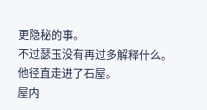更隐秘的事。
不过瑟玉没有再过多解释什么。
他径直走进了石屋。
屋内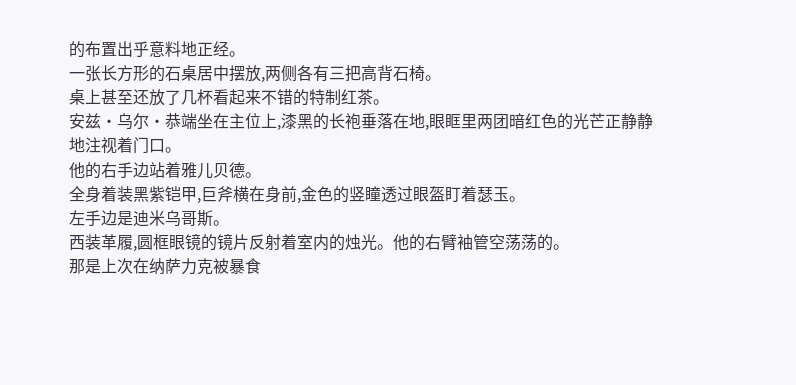的布置出乎意料地正经。
一张长方形的石桌居中摆放,两侧各有三把高背石椅。
桌上甚至还放了几杯看起来不错的特制红茶。
安兹·乌尔·恭端坐在主位上,漆黑的长袍垂落在地,眼眶里两团暗红色的光芒正静静地注视着门口。
他的右手边站着雅儿贝德。
全身着装黑紫铠甲,巨斧横在身前,金色的竖瞳透过眼盔盯着瑟玉。
左手边是迪米乌哥斯。
西装革履,圆框眼镜的镜片反射着室内的烛光。他的右臂袖管空荡荡的。
那是上次在纳萨力克被暴食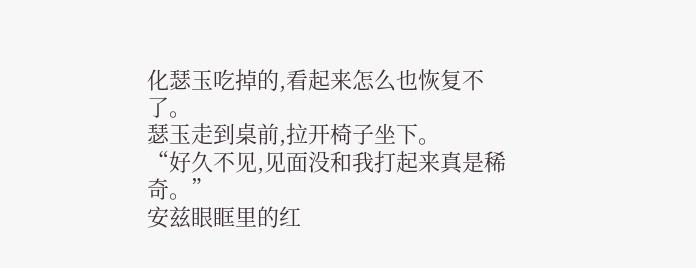化瑟玉吃掉的,看起来怎么也恢复不了。
瑟玉走到桌前,拉开椅子坐下。
“好久不见,见面没和我打起来真是稀奇。”
安兹眼眶里的红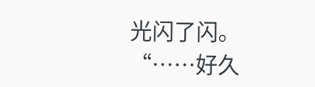光闪了闪。
“……好久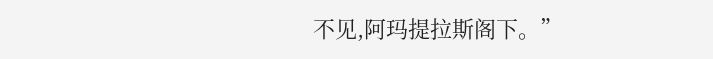不见,阿玛提拉斯阁下。”